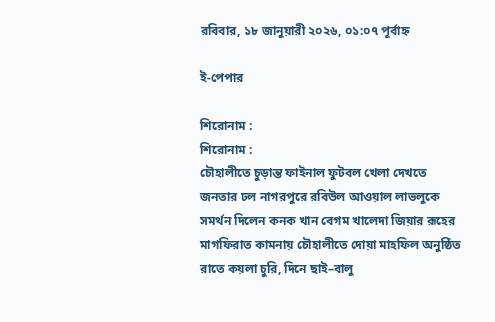রবিবার, ১৮ জানুয়ারী ২০২৬, ০১:০৭ পূর্বাহ্ন

ই-পেপার

শিরোনাম :
শিরোনাম :
চৌহালীতে চুড়ান্ত ফাইনাল ফুটবল খেলা দেখতে জনতার ঢল নাগরপুরে রবিউল আওয়াল লাভলুকে সমর্থন দিলেন কনক খান বেগম খালেদা জিয়ার রূহের মাগফিরাত কামনায় চৌহালীতে দোয়া মাহফিল অনুষ্ঠিত রাতে কয়লা চুরি, দিনে ছাই–বালু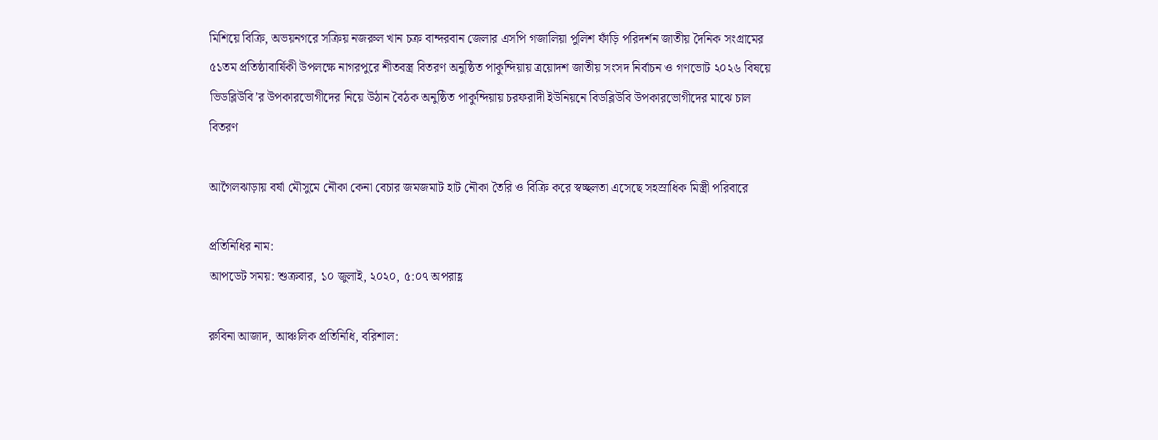মিশিয়ে বিক্রি, অভয়নগরে সক্রিয় নজরুল খান চক্র বান্দরবান জেলার এসপি গজালিয়া পুলিশ ফাঁড়ি পরিদর্শন জাতীয় দৈনিক সংগ্রামের ৫১তম প্রতিষ্ঠাবার্ষিকী উপলক্ষে নাগরপুরে শীতবস্ত্র বিতরণ অনুষ্ঠিত পাকুন্দিয়ায় ত্রয়োদশ জাতীয় সংসদ নির্বাচন ও গণভোট ২০২৬ বিষয়ে ভিডব্লিউবি’র উপকারভোগীদের নিয়ে উঠান বৈঠক অনুষ্ঠিত পাকুন্দিয়ায় চরফরাদী ইউনিয়নে বিডব্লিউবি উপকারভোগীদের মাঝে চাল বিতরণ

আগৈলঝাড়ায় বর্ষা মৌসুমে নৌকা কেনা বেচার জমজমাট হাট নৌকা তৈরি ও বিক্রি করে স্বচ্ছলতা এসেছে সহস্রাধিক মিস্ত্রী পরিবারে

প্রতিনিধির নাম:
আপডেট সময়: শুক্রবার, ১০ জুলাই, ২০২০, ৫:০৭ অপরাহ্ণ

রুবিনা আজাদ, আঞ্চলিক প্রতিনিধি, বরিশাল: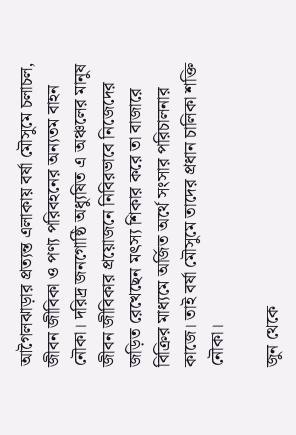আগৈলঝাড়ার প্রত্যন্ত এলাকায় বর্ষা মৌসুমে চলাচল, জীবন জীবিকা ও পণ্য পরিবহনের অন্যতম বাহন নৌকা। দরিদ্র জনগোষ্ঠি অধ্যুষিত এ অঞ্চলের মানুষ জীবন জীবিকার প্রয়োজনে নিবিরভাবে নিজেদের জড়িত রেখেছেন মৎস্য শিকার করে তা বাজারে বিক্রির মাধ্যমে অর্জিত অর্থে সংসার পরিচালনার কাজে। তাই বর্ষা মৌসুমে তাদের প্রধান চালিকা শক্তি নৌকা।

জুন থেকে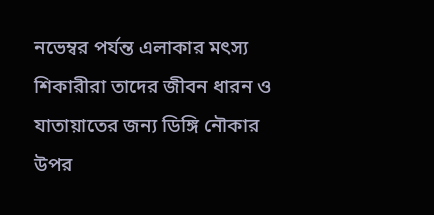নভেম্বর পর্যন্ত এলাকার মৎস্য শিকারীরা তাদের জীবন ধারন ও যাতায়াতের জন্য ডিঙ্গি নৌকার উপর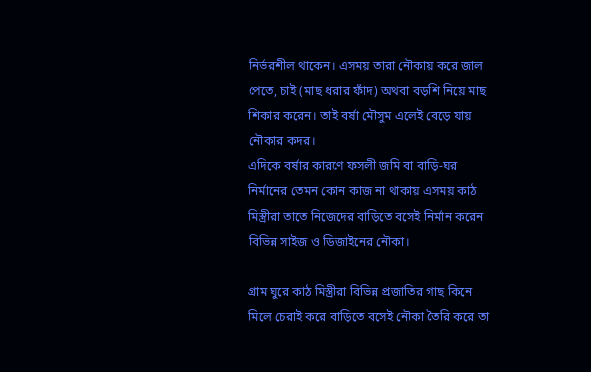নির্ভরশীল থাকেন। এসময় তারা নৌকায় করে জাল পেতে, চাই (মাছ ধরার ফাঁদ) অথবা বড়শি নিয়ে মাছ শিকার করেন। তাই বর্ষা মৌসুম এলেই বেড়ে যায় নৌকার কদর।
এদিকে বর্ষার কারণে ফসলী জমি বা বাড়ি-ঘর নির্মানের তেমন কোন কাজ না থাকায় এসময় কাঠ মিস্ত্রীরা তাতে নিজেদের বাড়িতে বসেই নির্মান করেন বিভিন্ন সাইজ ও ডিজাইনের নৌকা।

গ্রাম ঘুরে কাঠ মিস্ত্রীরা বিভিন্ন প্রজাতির গাছ কিনে মিলে চেরাই করে বাড়িতে বসেই নৌকা তৈরি করে তা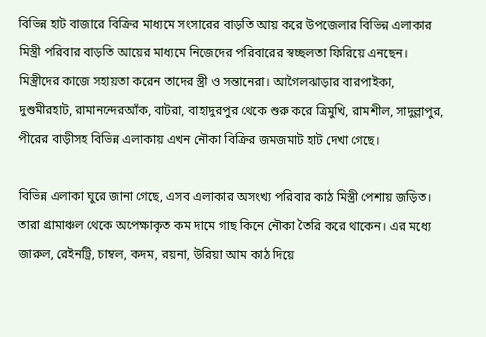বিভিন্ন হাট বাজারে বিক্রির মাধ্যমে সংসারের বাড়তি আয় করে উপজেলার বিভিন্ন এলাকার মিস্ত্রী পরিবার বাড়তি আয়ের মাধ্যমে নিজেদের পরিবারের স্বচ্ছলতা ফিরিয়ে এনছেন। মিস্ত্রীদের কাজে সহায়তা করেন তাদের স্ত্রী ও সন্তানেরা। আগৈলঝাড়ার বারপাইকা, দুশুমীরহাট, রামানন্দেরআঁক, বাটরা, বাহাদুরপুর থেকে শুরু করে ত্রিমুখি, রামশীল, সাদুল্লাপুর, পীরের বাড়ীসহ বিভিন্ন এলাকায় এখন নৌকা বিক্রির জমজমাট হাট দেখা গেছে।

বিভিন্ন এলাকা ঘুরে জানা গেছে, এসব এলাকার অসংখ্য পরিবার কাঠ মিস্ত্রী পেশায় জড়িত। তারা গ্রামাঞ্চল থেকে অপেক্ষাকৃত কম দামে গাছ কিনে নৌকা তৈরি করে থাকেন। এর মধ্যে জারুল, রেইনট্রি, চাম্বল, কদম, রয়না, উরিয়া আম কাঠ দিয়ে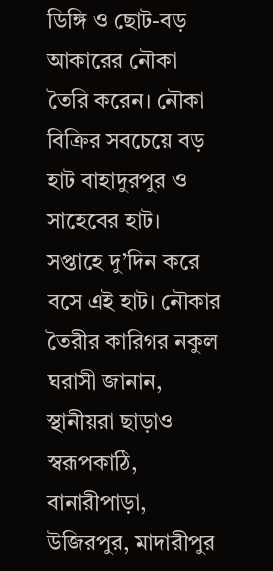ডিঙ্গি ও ছোট-বড় আকারের নৌকা তৈরি করেন। নৌকা বিক্রির সবচেয়ে বড় হাট বাহাদুরপুর ও সাহেবের হাট। সপ্তাহে দু’দিন করে বসে এই হাট। নৌকার তৈরীর কারিগর নকুল ঘরাসী জানান, স্থানীয়রা ছাড়াও স্বরূপকাঠি, বানারীপাড়া, উজিরপুর, মাদারীপুর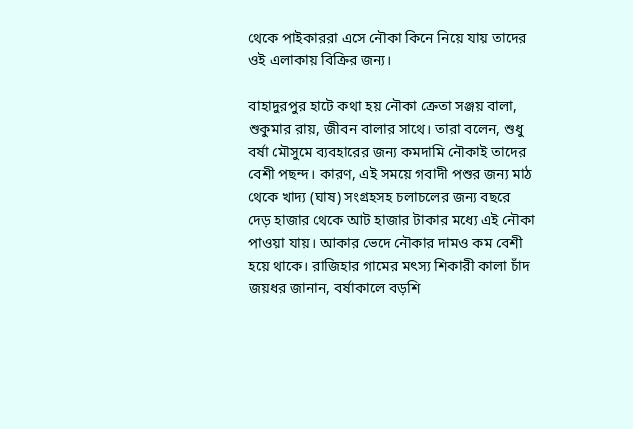থেকে পাইকাররা এসে নৌকা কিনে নিয়ে যায় তাদের ওই এলাকায় বিক্রির জন্য।

বাহাদুরপুর হাটে কথা হয় নৌকা ক্রেতা সঞ্জয় বালা, শুকুমার রায়, জীবন বালার সাথে। তারা বলেন, শুধু বর্ষা মৌসুমে ব্যবহারের জন্য কমদামি নৌকাই তাদের বেশী পছন্দ। কারণ, এই সময়ে গবাদী পশুর জন্য মাঠ থেকে খাদ্য (ঘাষ) সংগ্রহসহ চলাচলের জন্য বছরে দেড় হাজার থেকে আট হাজার টাকার মধ্যে এই নৌকা পাওয়া যায়। আকার ভেদে নৌকার দামও কম বেশী হয়ে থাকে। রাজিহার গামের মৎস্য শিকারী কালা চাঁদ জয়ধর জানান, বর্ষাকালে বড়শি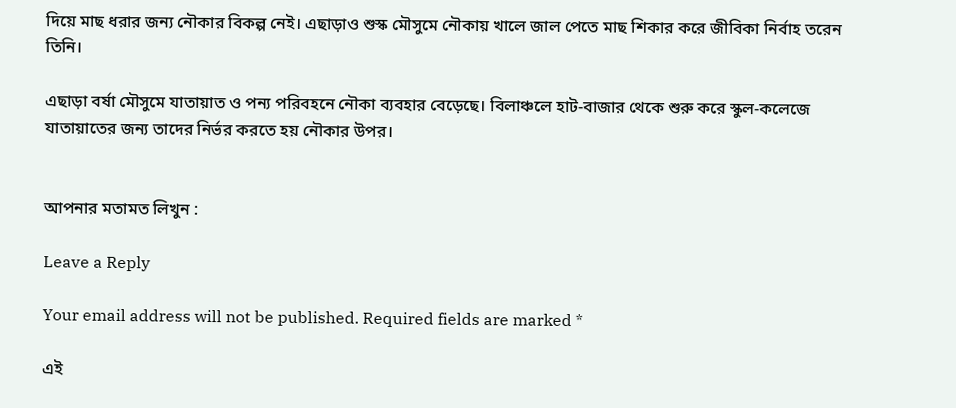দিয়ে মাছ ধরার জন্য নৌকার বিকল্প নেই। এছাড়াও শুস্ক মৌসুমে নৌকায় খালে জাল পেতে মাছ শিকার করে জীবিকা নির্বাহ তরেন তিনি।

এছাড়া বর্ষা মৌসুমে যাতায়াত ও পন্য পরিবহনে নৌকা ব্যবহার বেড়েছে। বিলাঞ্চলে হাট-বাজার থেকে শুরু করে স্কুল-কলেজে যাতায়াতের জন্য তাদের নির্ভর করতে হয় নৌকার উপর।


আপনার মতামত লিখুন :

Leave a Reply

Your email address will not be published. Required fields are marked *

এই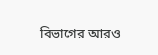বিভাগের আরও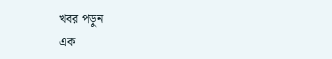খবর পড়ুন
এক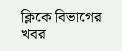ক্লিকে বিভাগের খবর